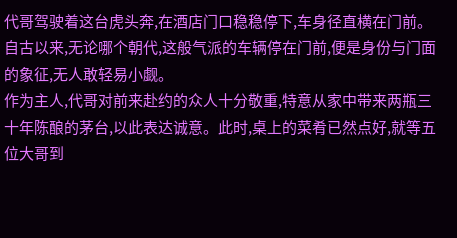代哥驾驶着这台虎头奔,在酒店门口稳稳停下,车身径直横在门前。自古以来,无论哪个朝代,这般气派的车辆停在门前,便是身份与门面的象征,无人敢轻易小觑。
作为主人,代哥对前来赴约的众人十分敬重,特意从家中带来两瓶三十年陈酿的茅台,以此表达诚意。此时,桌上的菜肴已然点好,就等五位大哥到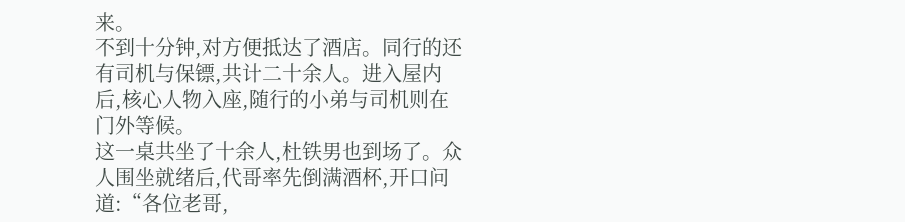来。
不到十分钟,对方便抵达了酒店。同行的还有司机与保镖,共计二十余人。进入屋内后,核心人物入座,随行的小弟与司机则在门外等候。
这一桌共坐了十余人,杜铁男也到场了。众人围坐就绪后,代哥率先倒满酒杯,开口问道:“各位老哥,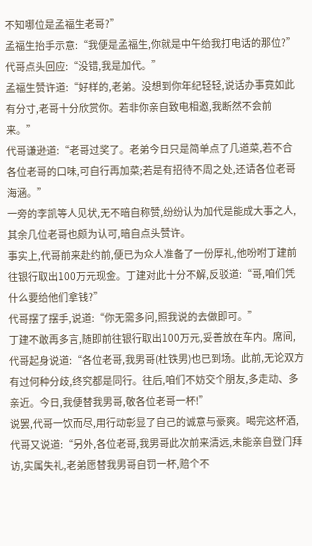不知哪位是孟福生老哥?”
孟福生抬手示意:“我便是孟福生,你就是中午给我打电话的那位?”
代哥点头回应:“没错,我是加代。”
孟福生赞许道:“好样的,老弟。没想到你年纪轻轻,说话办事竟如此有分寸,老哥十分欣赏你。若非你亲自致电相邀,我断然不会前来。”
代哥谦逊道:“老哥过奖了。老弟今日只是简单点了几道菜,若不合各位老哥的口味,可自行再加菜;若是有招待不周之处,还请各位老哥海涵。”
一旁的李凯等人见状,无不暗自称赞,纷纷认为加代是能成大事之人,其余几位老哥也颇为认可,暗自点头赞许。
事实上,代哥前来赴约前,便已为众人准备了一份厚礼,他吩咐丁建前往银行取出100万元现金。丁建对此十分不解,反驳道:“哥,咱们凭什么要给他们拿钱?”
代哥摆了摆手,说道:“你无需多问,照我说的去做即可。”
丁建不敢再多言,随即前往银行取出100万元,妥善放在车内。席间,代哥起身说道:“各位老哥,我男哥(杜铁男)也已到场。此前,无论双方有过何种分歧,终究都是同行。往后,咱们不妨交个朋友,多走动、多亲近。今日,我便替我男哥,敬各位老哥一杯!”
说罢,代哥一饮而尽,用行动彰显了自己的诚意与豪爽。喝完这杯酒,代哥又说道:“另外,各位老哥,我男哥此次前来清远,未能亲自登门拜访,实属失礼,老弟愿替我男哥自罚一杯,赔个不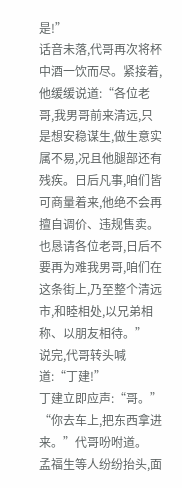是!”
话音未落,代哥再次将杯中酒一饮而尽。紧接着,他缓缓说道:“各位老哥,我男哥前来清远,只是想安稳谋生,做生意实属不易,况且他腿部还有残疾。日后凡事,咱们皆可商量着来,他绝不会再擅自调价、违规售卖。也恳请各位老哥,日后不要再为难我男哥,咱们在这条街上,乃至整个清远市,和睦相处,以兄弟相称、以朋友相待。”
说完,代哥转头喊道:“丁建!”
丁建立即应声:“哥。”
“你去车上,把东西拿进来。”代哥吩咐道。
孟福生等人纷纷抬头,面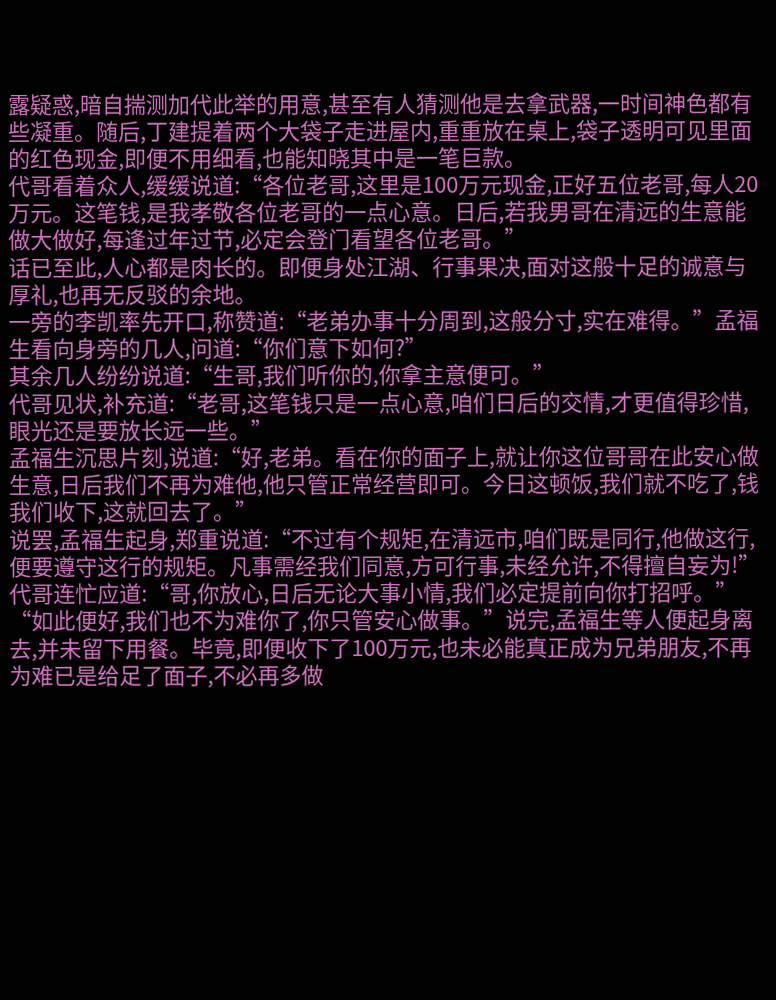露疑惑,暗自揣测加代此举的用意,甚至有人猜测他是去拿武器,一时间神色都有些凝重。随后,丁建提着两个大袋子走进屋内,重重放在桌上,袋子透明可见里面的红色现金,即便不用细看,也能知晓其中是一笔巨款。
代哥看着众人,缓缓说道:“各位老哥,这里是100万元现金,正好五位老哥,每人20万元。这笔钱,是我孝敬各位老哥的一点心意。日后,若我男哥在清远的生意能做大做好,每逢过年过节,必定会登门看望各位老哥。”
话已至此,人心都是肉长的。即便身处江湖、行事果决,面对这般十足的诚意与厚礼,也再无反驳的余地。
一旁的李凯率先开口,称赞道:“老弟办事十分周到,这般分寸,实在难得。”孟福生看向身旁的几人,问道:“你们意下如何?”
其余几人纷纷说道:“生哥,我们听你的,你拿主意便可。”
代哥见状,补充道:“老哥,这笔钱只是一点心意,咱们日后的交情,才更值得珍惜,眼光还是要放长远一些。”
孟福生沉思片刻,说道:“好,老弟。看在你的面子上,就让你这位哥哥在此安心做生意,日后我们不再为难他,他只管正常经营即可。今日这顿饭,我们就不吃了,钱我们收下,这就回去了。”
说罢,孟福生起身,郑重说道:“不过有个规矩,在清远市,咱们既是同行,他做这行,便要遵守这行的规矩。凡事需经我们同意,方可行事,未经允许,不得擅自妄为!”
代哥连忙应道:“哥,你放心,日后无论大事小情,我们必定提前向你打招呼。”
“如此便好,我们也不为难你了,你只管安心做事。”说完,孟福生等人便起身离去,并未留下用餐。毕竟,即便收下了100万元,也未必能真正成为兄弟朋友,不再为难已是给足了面子,不必再多做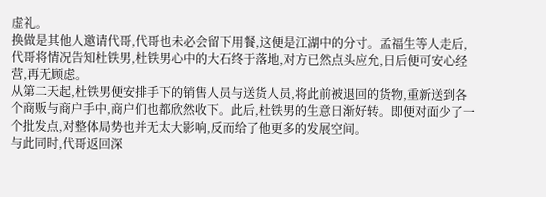虚礼。
换做是其他人邀请代哥,代哥也未必会留下用餐,这便是江湖中的分寸。孟福生等人走后,代哥将情况告知杜铁男,杜铁男心中的大石终于落地,对方已然点头应允,日后便可安心经营,再无顾虑。
从第二天起,杜铁男便安排手下的销售人员与送货人员,将此前被退回的货物,重新送到各个商贩与商户手中,商户们也都欣然收下。此后,杜铁男的生意日渐好转。即便对面少了一个批发点,对整体局势也并无太大影响,反而给了他更多的发展空间。
与此同时,代哥返回深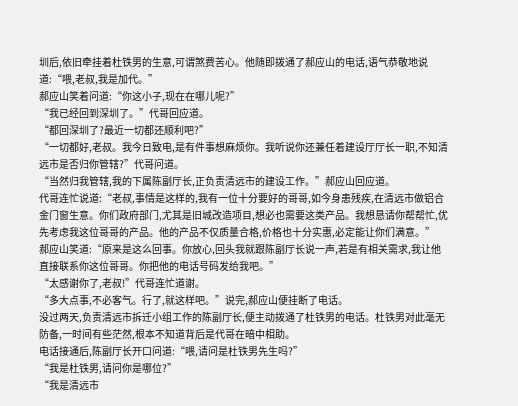圳后,依旧牵挂着杜铁男的生意,可谓煞费苦心。他随即拨通了郝应山的电话,语气恭敬地说道:“喂,老叔,我是加代。”
郝应山笑着问道:“你这小子,现在在哪儿呢?”
“我已经回到深圳了。”代哥回应道。
“都回深圳了?最近一切都还顺利吧?”
“一切都好,老叔。我今日致电,是有件事想麻烦你。我听说你还兼任着建设厅厅长一职,不知清远市是否归你管辖?”代哥问道。
“当然归我管辖,我的下属陈副厅长,正负责清远市的建设工作。”郝应山回应道。
代哥连忙说道:“老叔,事情是这样的,我有一位十分要好的哥哥,如今身患残疾,在清远市做铝合金门窗生意。你们政府部门,尤其是旧城改造项目,想必也需要这类产品。我想恳请你帮帮忙,优先考虑我这位哥哥的产品。他的产品不仅质量合格,价格也十分实惠,必定能让你们满意。”
郝应山笑道:“原来是这么回事。你放心,回头我就跟陈副厅长说一声,若是有相关需求,我让他直接联系你这位哥哥。你把他的电话号码发给我吧。”
“太感谢你了,老叔!”代哥连忙道谢。
“多大点事,不必客气。行了,就这样吧。”说完,郝应山便挂断了电话。
没过两天,负责清远市拆迁小组工作的陈副厅长,便主动拨通了杜铁男的电话。杜铁男对此毫无防备,一时间有些茫然,根本不知道背后是代哥在暗中相助。
电话接通后,陈副厅长开口问道:“喂,请问是杜铁男先生吗?”
“我是杜铁男,请问你是哪位?”
“我是清远市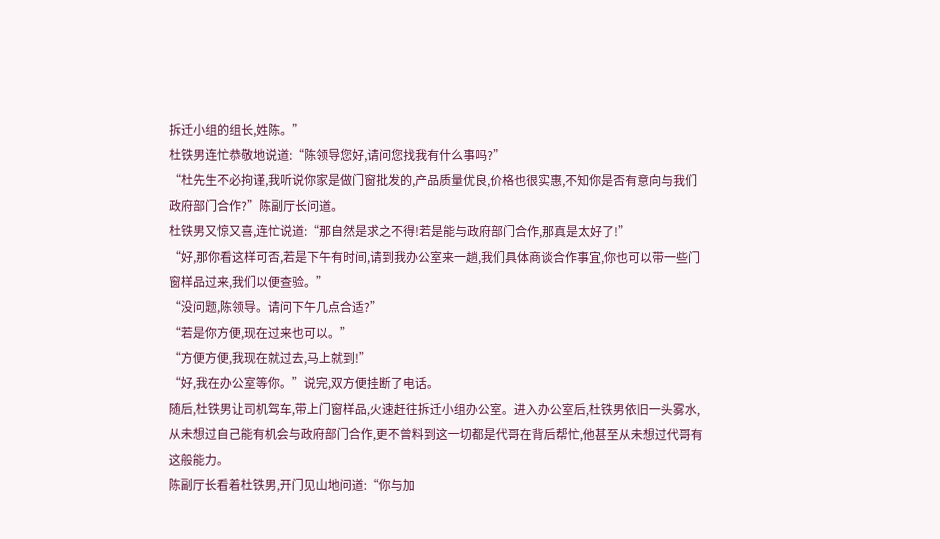拆迁小组的组长,姓陈。”
杜铁男连忙恭敬地说道:“陈领导您好,请问您找我有什么事吗?”
“杜先生不必拘谨,我听说你家是做门窗批发的,产品质量优良,价格也很实惠,不知你是否有意向与我们政府部门合作?”陈副厅长问道。
杜铁男又惊又喜,连忙说道:“那自然是求之不得!若是能与政府部门合作,那真是太好了!”
“好,那你看这样可否,若是下午有时间,请到我办公室来一趟,我们具体商谈合作事宜,你也可以带一些门窗样品过来,我们以便查验。”
“没问题,陈领导。请问下午几点合适?”
“若是你方便,现在过来也可以。”
“方便方便,我现在就过去,马上就到!”
“好,我在办公室等你。”说完,双方便挂断了电话。
随后,杜铁男让司机驾车,带上门窗样品,火速赶往拆迁小组办公室。进入办公室后,杜铁男依旧一头雾水,从未想过自己能有机会与政府部门合作,更不曾料到这一切都是代哥在背后帮忙,他甚至从未想过代哥有这般能力。
陈副厅长看着杜铁男,开门见山地问道:“你与加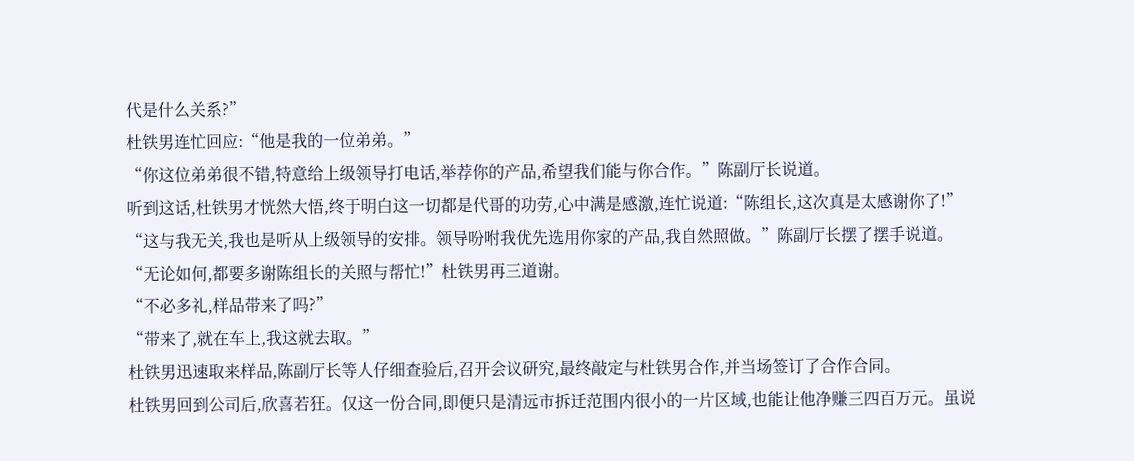代是什么关系?”
杜铁男连忙回应:“他是我的一位弟弟。”
“你这位弟弟很不错,特意给上级领导打电话,举荐你的产品,希望我们能与你合作。”陈副厅长说道。
听到这话,杜铁男才恍然大悟,终于明白这一切都是代哥的功劳,心中满是感激,连忙说道:“陈组长,这次真是太感谢你了!”
“这与我无关,我也是听从上级领导的安排。领导吩咐我优先选用你家的产品,我自然照做。”陈副厅长摆了摆手说道。
“无论如何,都要多谢陈组长的关照与帮忙!”杜铁男再三道谢。
“不必多礼,样品带来了吗?”
“带来了,就在车上,我这就去取。”
杜铁男迅速取来样品,陈副厅长等人仔细查验后,召开会议研究,最终敲定与杜铁男合作,并当场签订了合作合同。
杜铁男回到公司后,欣喜若狂。仅这一份合同,即便只是清远市拆迁范围内很小的一片区域,也能让他净赚三四百万元。虽说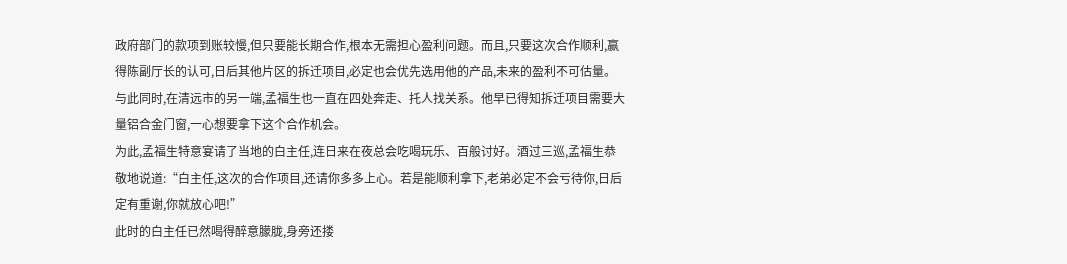政府部门的款项到账较慢,但只要能长期合作,根本无需担心盈利问题。而且,只要这次合作顺利,赢得陈副厅长的认可,日后其他片区的拆迁项目,必定也会优先选用他的产品,未来的盈利不可估量。
与此同时,在清远市的另一端,孟福生也一直在四处奔走、托人找关系。他早已得知拆迁项目需要大量铝合金门窗,一心想要拿下这个合作机会。
为此,孟福生特意宴请了当地的白主任,连日来在夜总会吃喝玩乐、百般讨好。酒过三巡,孟福生恭敬地说道:“白主任,这次的合作项目,还请你多多上心。若是能顺利拿下,老弟必定不会亏待你,日后定有重谢,你就放心吧!”
此时的白主任已然喝得醉意朦胧,身旁还搂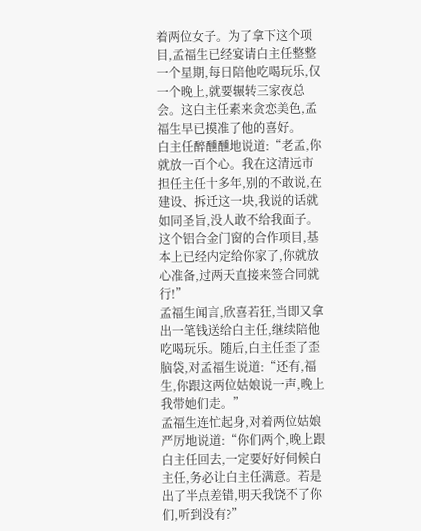着两位女子。为了拿下这个项目,孟福生已经宴请白主任整整一个星期,每日陪他吃喝玩乐,仅一个晚上,就要辗转三家夜总会。这白主任素来贪恋美色,孟福生早已摸准了他的喜好。
白主任醉醺醺地说道:“老孟,你就放一百个心。我在这清远市担任主任十多年,别的不敢说,在建设、拆迁这一块,我说的话就如同圣旨,没人敢不给我面子。这个铝合金门窗的合作项目,基本上已经内定给你家了,你就放心准备,过两天直接来签合同就行!”
孟福生闻言,欣喜若狂,当即又拿出一笔钱送给白主任,继续陪他吃喝玩乐。随后,白主任歪了歪脑袋,对孟福生说道:“还有,福生,你跟这两位姑娘说一声,晚上我带她们走。”
孟福生连忙起身,对着两位姑娘严厉地说道:“你们两个,晚上跟白主任回去,一定要好好伺候白主任,务必让白主任满意。若是出了半点差错,明天我饶不了你们,听到没有?”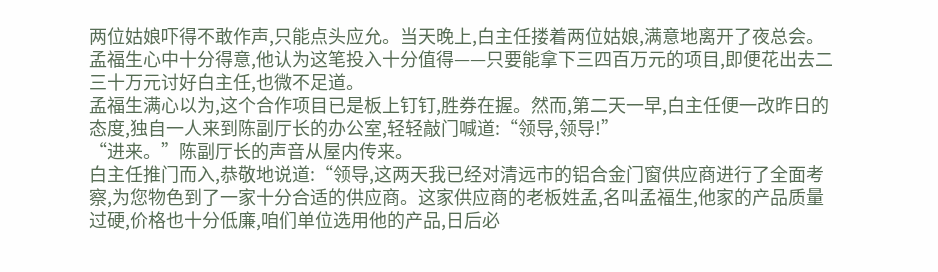两位姑娘吓得不敢作声,只能点头应允。当天晚上,白主任搂着两位姑娘,满意地离开了夜总会。孟福生心中十分得意,他认为这笔投入十分值得——只要能拿下三四百万元的项目,即便花出去二三十万元讨好白主任,也微不足道。
孟福生满心以为,这个合作项目已是板上钉钉,胜券在握。然而,第二天一早,白主任便一改昨日的态度,独自一人来到陈副厅长的办公室,轻轻敲门喊道:“领导,领导!”
“进来。”陈副厅长的声音从屋内传来。
白主任推门而入,恭敬地说道:“领导,这两天我已经对清远市的铝合金门窗供应商进行了全面考察,为您物色到了一家十分合适的供应商。这家供应商的老板姓孟,名叫孟福生,他家的产品质量过硬,价格也十分低廉,咱们单位选用他的产品,日后必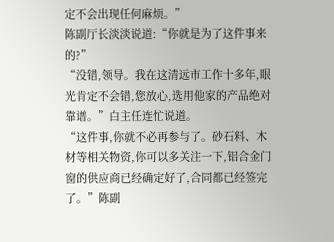定不会出现任何麻烦。”
陈副厅长淡淡说道:“你就是为了这件事来的?”
“没错,领导。我在这清远市工作十多年,眼光肯定不会错,您放心,选用他家的产品绝对靠谱。”白主任连忙说道。
“这件事,你就不必再参与了。砂石料、木材等相关物资,你可以多关注一下,铝合金门窗的供应商已经确定好了,合同都已经签完了。”陈副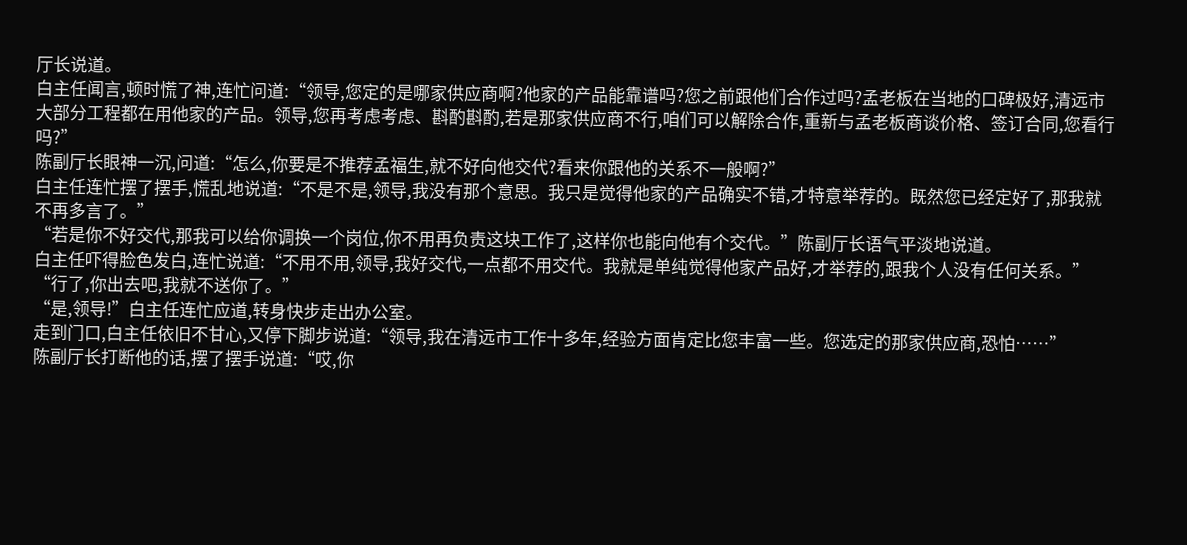厅长说道。
白主任闻言,顿时慌了神,连忙问道:“领导,您定的是哪家供应商啊?他家的产品能靠谱吗?您之前跟他们合作过吗?孟老板在当地的口碑极好,清远市大部分工程都在用他家的产品。领导,您再考虑考虑、斟酌斟酌,若是那家供应商不行,咱们可以解除合作,重新与孟老板商谈价格、签订合同,您看行吗?”
陈副厅长眼神一沉,问道:“怎么,你要是不推荐孟福生,就不好向他交代?看来你跟他的关系不一般啊?”
白主任连忙摆了摆手,慌乱地说道:“不是不是,领导,我没有那个意思。我只是觉得他家的产品确实不错,才特意举荐的。既然您已经定好了,那我就不再多言了。”
“若是你不好交代,那我可以给你调换一个岗位,你不用再负责这块工作了,这样你也能向他有个交代。”陈副厅长语气平淡地说道。
白主任吓得脸色发白,连忙说道:“不用不用,领导,我好交代,一点都不用交代。我就是单纯觉得他家产品好,才举荐的,跟我个人没有任何关系。”
“行了,你出去吧,我就不送你了。”
“是,领导!”白主任连忙应道,转身快步走出办公室。
走到门口,白主任依旧不甘心,又停下脚步说道:“领导,我在清远市工作十多年,经验方面肯定比您丰富一些。您选定的那家供应商,恐怕……”
陈副厅长打断他的话,摆了摆手说道:“哎,你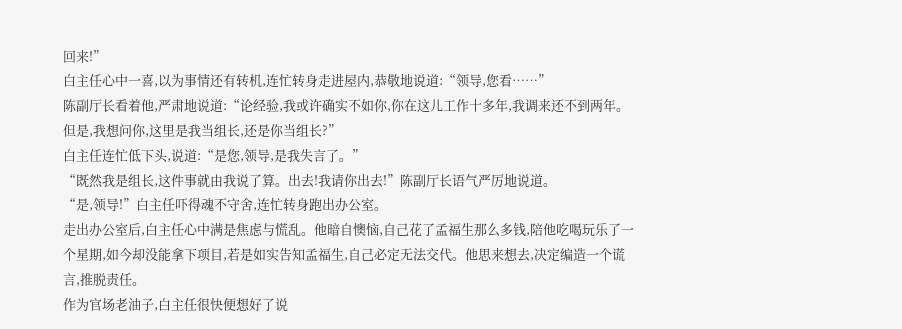回来!”
白主任心中一喜,以为事情还有转机,连忙转身走进屋内,恭敬地说道:“领导,您看……”
陈副厅长看着他,严肃地说道:“论经验,我或许确实不如你,你在这儿工作十多年,我调来还不到两年。但是,我想问你,这里是我当组长,还是你当组长?”
白主任连忙低下头,说道:“是您,领导,是我失言了。”
“既然我是组长,这件事就由我说了算。出去!我请你出去!”陈副厅长语气严厉地说道。
“是,领导!”白主任吓得魂不守舍,连忙转身跑出办公室。
走出办公室后,白主任心中满是焦虑与慌乱。他暗自懊恼,自己花了孟福生那么多钱,陪他吃喝玩乐了一个星期,如今却没能拿下项目,若是如实告知孟福生,自己必定无法交代。他思来想去,决定编造一个谎言,推脱责任。
作为官场老油子,白主任很快便想好了说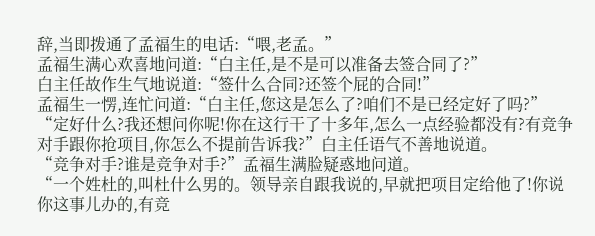辞,当即拨通了孟福生的电话:“喂,老孟。”
孟福生满心欢喜地问道:“白主任,是不是可以准备去签合同了?”
白主任故作生气地说道:“签什么合同?还签个屁的合同!”
孟福生一愣,连忙问道:“白主任,您这是怎么了?咱们不是已经定好了吗?”
“定好什么?我还想问你呢!你在这行干了十多年,怎么一点经验都没有?有竞争对手跟你抢项目,你怎么不提前告诉我?”白主任语气不善地说道。
“竞争对手?谁是竞争对手?”孟福生满脸疑惑地问道。
“一个姓杜的,叫杜什么男的。领导亲自跟我说的,早就把项目定给他了!你说你这事儿办的,有竞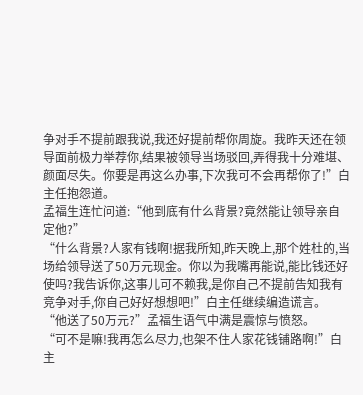争对手不提前跟我说,我还好提前帮你周旋。我昨天还在领导面前极力举荐你,结果被领导当场驳回,弄得我十分难堪、颜面尽失。你要是再这么办事,下次我可不会再帮你了!”白主任抱怨道。
孟福生连忙问道:“他到底有什么背景?竟然能让领导亲自定他?”
“什么背景?人家有钱啊!据我所知,昨天晚上,那个姓杜的,当场给领导送了50万元现金。你以为我嘴再能说,能比钱还好使吗?我告诉你,这事儿可不赖我,是你自己不提前告知我有竞争对手,你自己好好想想吧!”白主任继续编造谎言。
“他送了50万元?”孟福生语气中满是震惊与愤怒。
“可不是嘛!我再怎么尽力,也架不住人家花钱铺路啊!”白主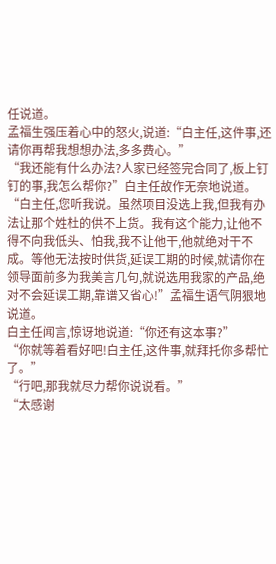任说道。
孟福生强压着心中的怒火,说道:“白主任,这件事,还请你再帮我想想办法,多多费心。”
“我还能有什么办法?人家已经签完合同了,板上钉钉的事,我怎么帮你?”白主任故作无奈地说道。
“白主任,您听我说。虽然项目没选上我,但我有办法让那个姓杜的供不上货。我有这个能力,让他不得不向我低头、怕我,我不让他干,他就绝对干不成。等他无法按时供货,延误工期的时候,就请你在领导面前多为我美言几句,就说选用我家的产品,绝对不会延误工期,靠谱又省心!”孟福生语气阴狠地说道。
白主任闻言,惊讶地说道:“你还有这本事?”
“你就等着看好吧!白主任,这件事,就拜托你多帮忙了。”
“行吧,那我就尽力帮你说说看。”
“太感谢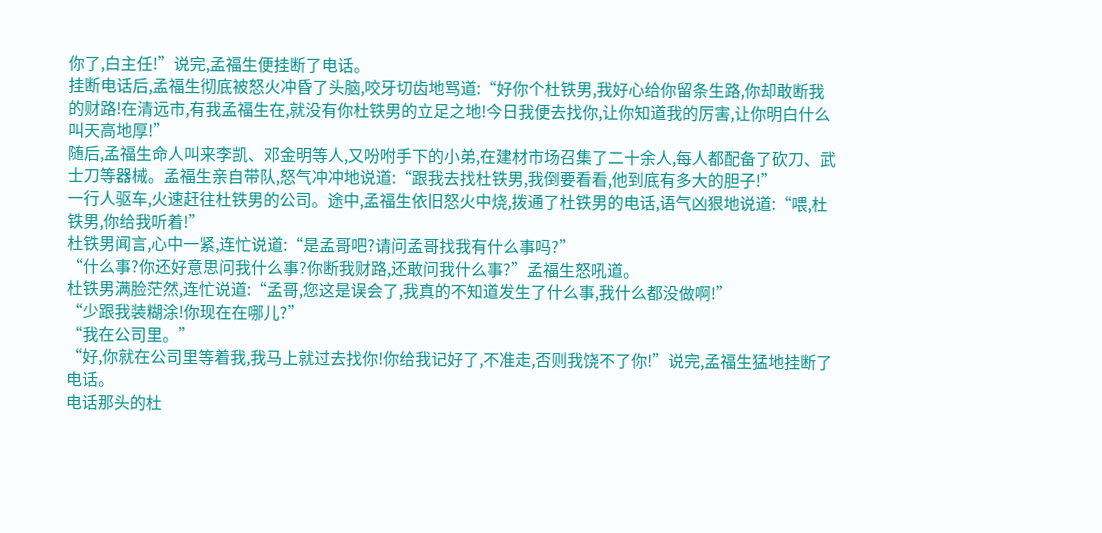你了,白主任!”说完,孟福生便挂断了电话。
挂断电话后,孟福生彻底被怒火冲昏了头脑,咬牙切齿地骂道:“好你个杜铁男,我好心给你留条生路,你却敢断我的财路!在清远市,有我孟福生在,就没有你杜铁男的立足之地!今日我便去找你,让你知道我的厉害,让你明白什么叫天高地厚!”
随后,孟福生命人叫来李凯、邓金明等人,又吩咐手下的小弟,在建材市场召集了二十余人,每人都配备了砍刀、武士刀等器械。孟福生亲自带队,怒气冲冲地说道:“跟我去找杜铁男,我倒要看看,他到底有多大的胆子!”
一行人驱车,火速赶往杜铁男的公司。途中,孟福生依旧怒火中烧,拨通了杜铁男的电话,语气凶狠地说道:“喂,杜铁男,你给我听着!”
杜铁男闻言,心中一紧,连忙说道:“是孟哥吧?请问孟哥找我有什么事吗?”
“什么事?你还好意思问我什么事?你断我财路,还敢问我什么事?”孟福生怒吼道。
杜铁男满脸茫然,连忙说道:“孟哥,您这是误会了,我真的不知道发生了什么事,我什么都没做啊!”
“少跟我装糊涂!你现在在哪儿?”
“我在公司里。”
“好,你就在公司里等着我,我马上就过去找你!你给我记好了,不准走,否则我饶不了你!”说完,孟福生猛地挂断了电话。
电话那头的杜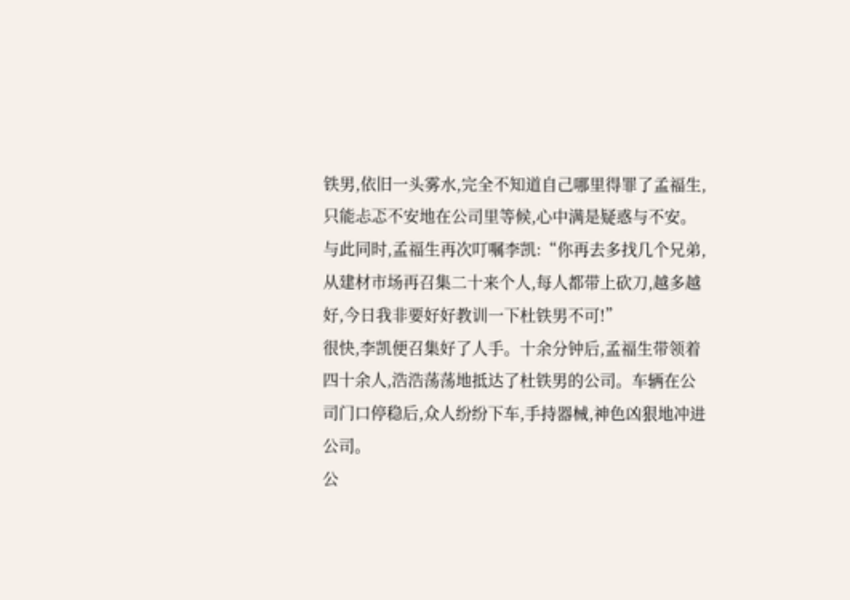铁男,依旧一头雾水,完全不知道自己哪里得罪了孟福生,只能忐忑不安地在公司里等候,心中满是疑惑与不安。
与此同时,孟福生再次叮嘱李凯:“你再去多找几个兄弟,从建材市场再召集二十来个人,每人都带上砍刀,越多越好,今日我非要好好教训一下杜铁男不可!”
很快,李凯便召集好了人手。十余分钟后,孟福生带领着四十余人,浩浩荡荡地抵达了杜铁男的公司。车辆在公司门口停稳后,众人纷纷下车,手持器械,神色凶狠地冲进公司。
公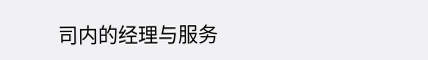司内的经理与服务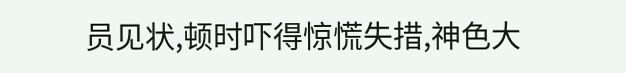员见状,顿时吓得惊慌失措,神色大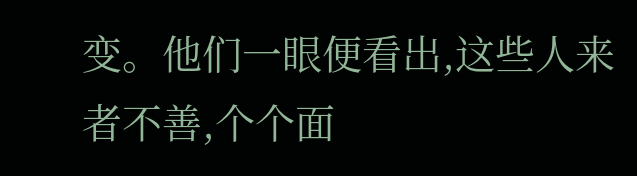变。他们一眼便看出,这些人来者不善,个个面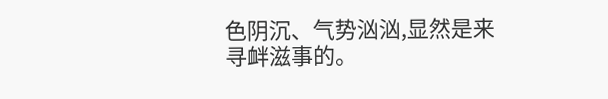色阴沉、气势汹汹,显然是来寻衅滋事的。